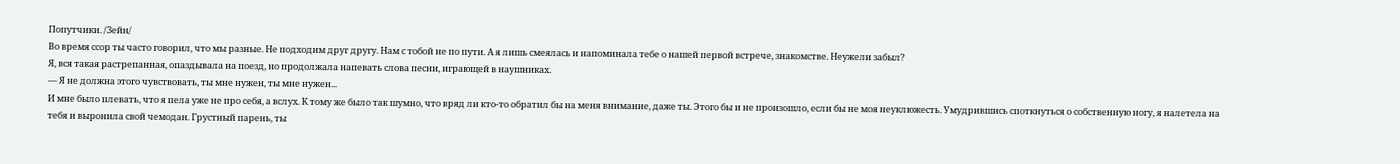Попутчики. /Зейн/
Во время ссор ты часто говорил, что мы разные. Не подходим друг другу. Нам с тобой не по пути. А я лишь смеялась и напоминала тебе о нашей первой встрече, знакомстве. Неужели забыл?
Я, вся такая растрепанная, опаздывала на поезд, но продолжала напевать слова песни, играющей в наушниках.
— Я не должна этого чувствовать, ты мне нужен, ты мне нужен...
И мне было плевать, что я пела уже не про себя, а вслух. К тому же было так шумно, что вряд ли кто-то обратил бы на меня внимание, даже ты. Этого бы и не произошло, если бы не моя неуклюжесть. Умудрившись споткнуться о собственную ногу, я налетела на тебя и выронила свой чемодан. Грустный парень, ты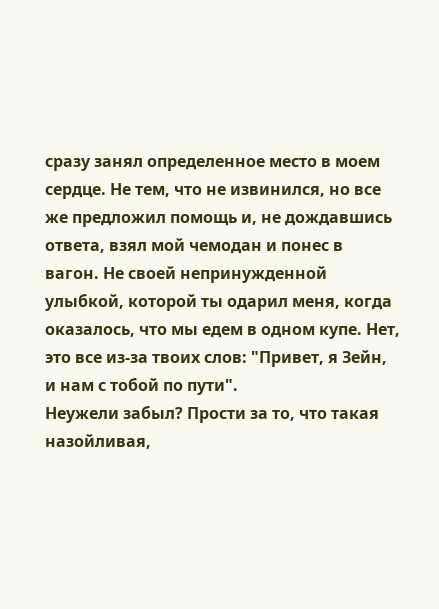сразу занял определенное место в моем сердце. Не тем, что не извинился, но все же предложил помощь и, не дождавшись ответа, взял мой чемодан и понес в вагон. Не своей непринужденной улыбкой, которой ты одарил меня, когда оказалось, что мы едем в одном купе. Нет, это все из-за твоих слов: "Привет, я Зейн, и нам с тобой по пути".
Неужели забыл? Прости за то, что такая назойливая,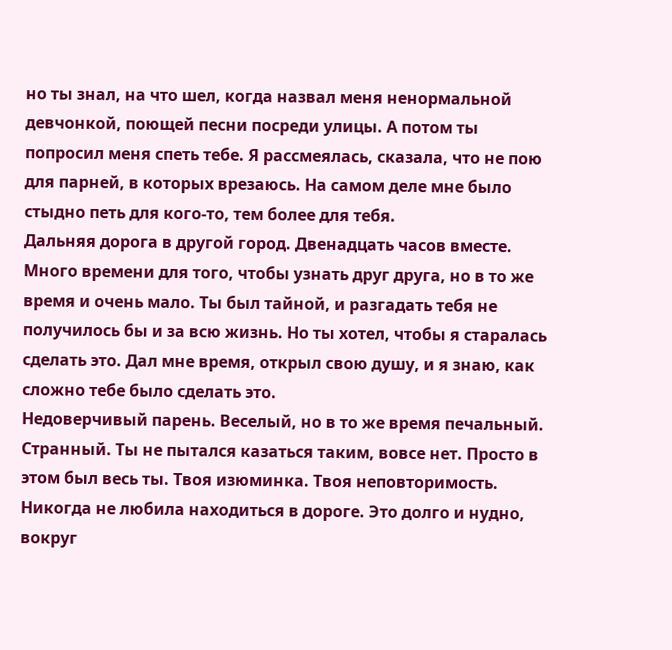но ты знал, на что шел, когда назвал меня ненормальной девчонкой, поющей песни посреди улицы. А потом ты попросил меня спеть тебе. Я рассмеялась, сказала, что не пою для парней, в которых врезаюсь. На самом деле мне было стыдно петь для кого-то, тем более для тебя.
Дальняя дорога в другой город. Двенадцать часов вместе. Много времени для того, чтобы узнать друг друга, но в то же время и очень мало. Ты был тайной, и разгадать тебя не получилось бы и за всю жизнь. Но ты хотел, чтобы я старалась сделать это. Дал мне время, открыл свою душу, и я знаю, как сложно тебе было сделать это.
Недоверчивый парень. Веселый, но в то же время печальный. Странный. Ты не пытался казаться таким, вовсе нет. Просто в этом был весь ты. Твоя изюминка. Твоя неповторимость.
Никогда не любила находиться в дороге. Это долго и нудно, вокруг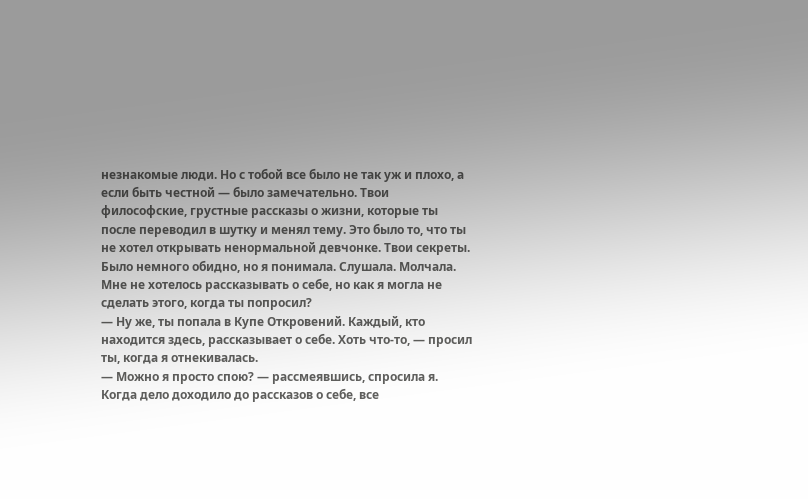незнакомые люди. Но с тобой все было не так уж и плохо, а если быть честной — было замечательно. Твои философские, грустные рассказы о жизни, которые ты после переводил в шутку и менял тему. Это было то, что ты не хотел открывать ненормальной девчонке. Твои секреты. Было немного обидно, но я понимала. Слушала. Молчала. Мне не хотелось рассказывать о себе, но как я могла не сделать этого, когда ты попросил?
— Ну же, ты попала в Купе Откровений. Каждый, кто находится здесь, рассказывает о себе. Хоть что-то, — просил ты, когда я отнекивалась.
— Можно я просто спою? — рассмеявшись, спросила я.
Когда дело доходило до рассказов о себе, все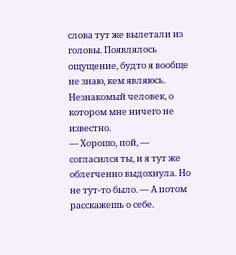слова тут же вылетали из головы. Появлялось ощущение, будто я вообще не знаю, кем являюсь. Незнакомый человек, о котором мне ничего не известно.
— Хорошо, пой, — согласился ты, и я тут же облегченно выдохнула. Но не тут-то было. — А потом расскажешь о себе.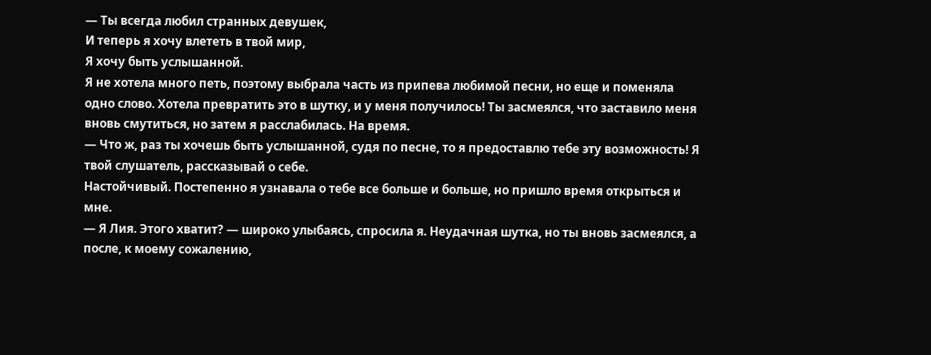— Ты всегда любил странных девушек,
И теперь я хочу влететь в твой мир,
Я хочу быть услышанной.
Я не хотела много петь, поэтому выбрала часть из припева любимой песни, но еще и поменяла одно слово. Хотела превратить это в шутку, и у меня получилось! Ты засмеялся, что заставило меня вновь смутиться, но затем я расслабилась. На время.
— Что ж, раз ты хочешь быть услышанной, судя по песне, то я предоставлю тебе эту возможность! Я твой слушатель, рассказывай о себе.
Настойчивый. Постепенно я узнавала о тебе все больше и больше, но пришло время открыться и мне.
— Я Лия. Этого хватит? — широко улыбаясь, спросила я. Неудачная шутка, но ты вновь засмеялся, а после, к моему сожалению,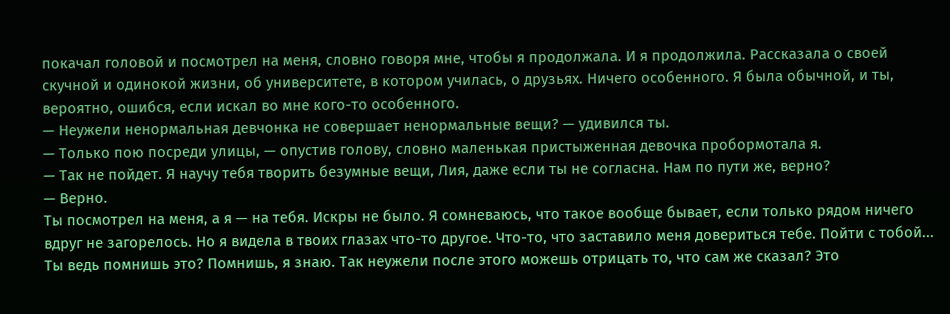покачал головой и посмотрел на меня, словно говоря мне, чтобы я продолжала. И я продолжила. Рассказала о своей скучной и одинокой жизни, об университете, в котором училась, о друзьях. Ничего особенного. Я была обычной, и ты, вероятно, ошибся, если искал во мне кого-то особенного.
— Неужели ненормальная девчонка не совершает ненормальные вещи? — удивился ты.
— Только пою посреди улицы, — опустив голову, словно маленькая пристыженная девочка пробормотала я.
— Так не пойдет. Я научу тебя творить безумные вещи, Лия, даже если ты не согласна. Нам по пути же, верно?
— Верно.
Ты посмотрел на меня, а я — на тебя. Искры не было. Я сомневаюсь, что такое вообще бывает, если только рядом ничего вдруг не загорелось. Но я видела в твоих глазах что-то другое. Что-то, что заставило меня довериться тебе. Пойти с тобой...
Ты ведь помнишь это? Помнишь, я знаю. Так неужели после этого можешь отрицать то, что сам же сказал? Это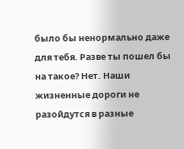было бы ненормально даже для тебя. Разве ты пошел бы на такое? Нет. Наши жизненные дороги не разойдутся в разные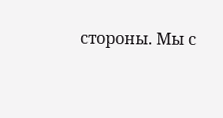стороны. Мы с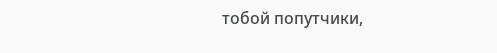тобой попутчики,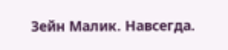Зейн Малик. Навсегда.